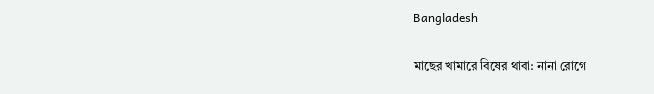Bangladesh

মাছের খামারে বিষের থাবা: নানা রোগে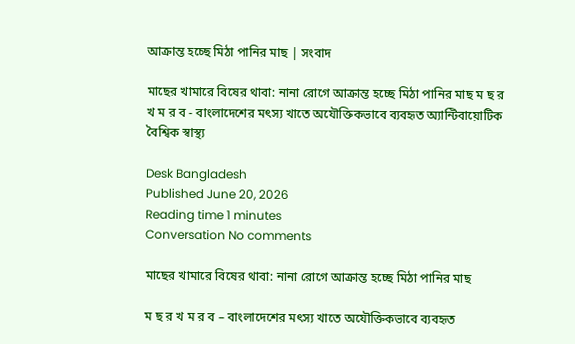আক্রান্ত হচ্ছে মিঠা পানির মাছ | সংবাদ

মাছের খামারে বিষের থাবা: নানা রোগে আক্রান্ত হচ্ছে মিঠা পানির মাছ ম ছ র খ ম র ব - বাংলাদেশের মৎস্য খাতে অযৌক্তিকভাবে ব্যবহৃত অ্যান্টিবায়োটিক বৈশ্বিক স্বাস্থ্য

Desk Bangladesh
Published June 20, 2026
Reading time 1 minutes
Conversation No comments

মাছের খামারে বিষের থাবা: নানা রোগে আক্রান্ত হচ্ছে মিঠা পানির মাছ

ম ছ র খ ম র ব – বাংলাদেশের মৎস্য খাতে অযৌক্তিকভাবে ব্যবহৃত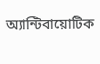অ্যান্টিবায়োটিক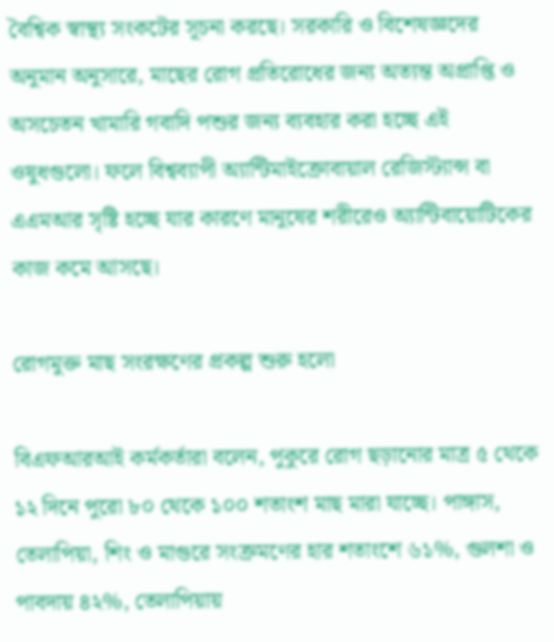বৈশ্বিক স্বাস্থ্য সংকটের সূচনা করছে। সরকারি ও বিশেষজ্ঞদের অনুমান অনুসারে, মাছের রোগ প্রতিরোধের জন্য অত্যন্ত অপ্রাপ্তি ও অসচেতন খামারি গবাদি পশুর জন্য ব্যবহার করা হচ্ছে এই ওষুধগুলো। ফলে বিশ্বব্যাপী অ্যান্টিমাইক্রোবায়াল রেজিস্ট্যান্স বা এএমআর সৃষ্টি হচ্ছে যার কারণে মানুষের শরীরেও অ্যান্টিবায়োটিকের কাজ কমে আসছে।

রোগমুক্ত মাছ সংরক্ষণের প্রকল্প শুরু হলো

বিএফআরআই কর্মকর্তারা বলেন, পুকুরে রোগ ছড়ানোর মাত্র ৫ থেকে ১২ দিনে পুরো ৮০ থেকে ১০০ শতাংশ মাছ মারা যাচ্ছে। পাঙ্গাস, তেলাপিয়া, শিং ও মাগুরে সংক্রমণের হার শতাংশে ৬১%, গুলশা ও পাবদায় ৪২%, তেলাপিয়ায়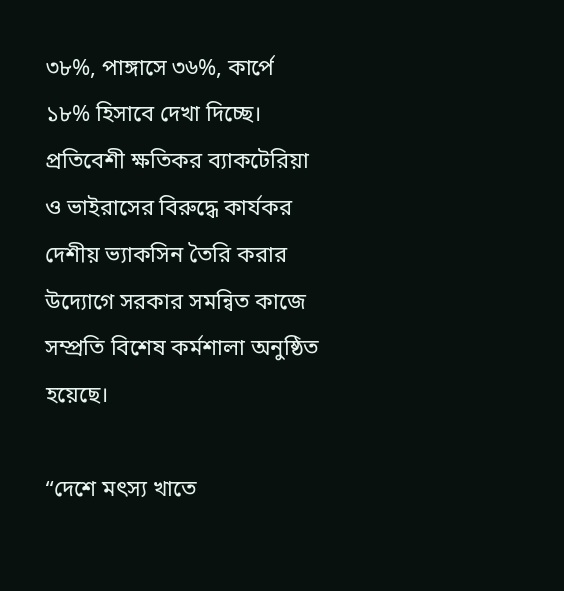৩৮%, পাঙ্গাসে ৩৬%, কার্পে ১৮% হিসাবে দেখা দিচ্ছে। প্রতিবেশী ক্ষতিকর ব্যাকটেরিয়া ও ভাইরাসের বিরুদ্ধে কার্যকর দেশীয় ভ্যাকসিন তৈরি করার উদ্যোগে সরকার সমন্বিত কাজে সম্প্রতি বিশেষ কর্মশালা অনুষ্ঠিত হয়েছে।

“দেশে মৎস্য খাতে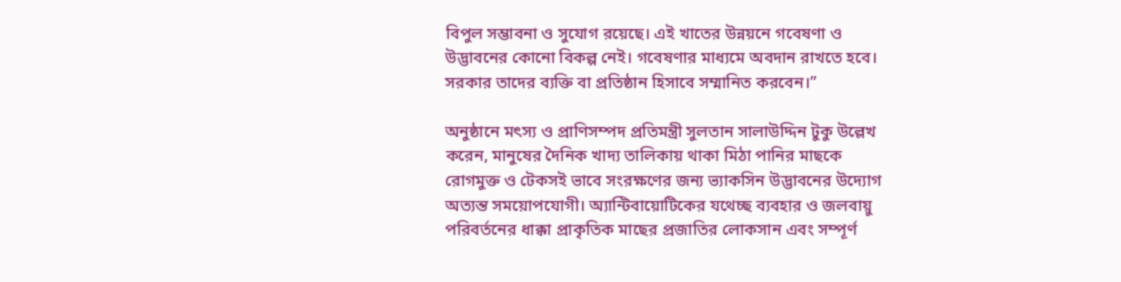বিপুল সম্ভাবনা ও সুযোগ রয়েছে। এই খাতের উন্নয়নে গবেষণা ও উদ্ভাবনের কোনো বিকল্প নেই। গবেষণার মাধ্যমে অবদান রাখতে হবে। সরকার তাদের ব্যক্তি বা প্রতিষ্ঠান হিসাবে সম্মানিত করবেন।”

অনুষ্ঠানে মৎস্য ও প্রাণিসম্পদ প্রতিমন্ত্রী সুলতান সালাউদ্দিন টুকু উল্লেখ করেন, মানুষের দৈনিক খাদ্য তালিকায় থাকা মিঠা পানির মাছকে রোগমুক্ত ও টেকসই ভাবে সংরক্ষণের জন্য ভ্যাকসিন উদ্ভাবনের উদ্যোগ অত্যন্ত সময়োপযোগী। অ্যান্টিবায়োটিকের যথেচ্ছ ব্যবহার ও জলবায়ু পরিবর্তনের ধাক্কা প্রাকৃতিক মাছের প্রজাতির লোকসান এবং সম্পূর্ণ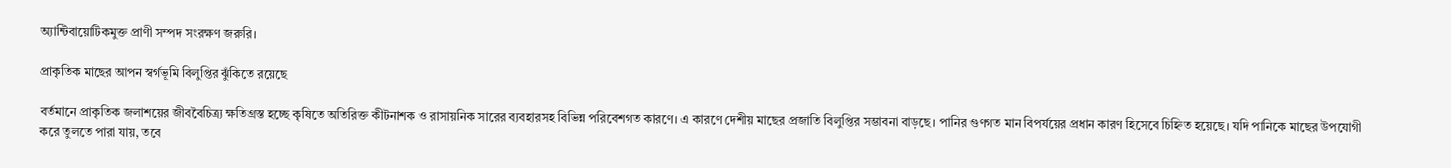অ্যান্টিবায়োটিকমুক্ত প্রাণী সম্পদ সংরক্ষণ জরুরি।

প্রাকৃতিক মাছের আপন স্বর্গভূমি বিলুপ্তির ঝুঁকিতে রয়েছে

বর্তমানে প্রাকৃতিক জলাশয়ের জীববৈচিত্র্য ক্ষতিগ্রস্ত হচ্ছে কৃষিতে অতিরিক্ত কীটনাশক ও রাসায়নিক সারের ব্যবহারসহ বিভিন্ন পরিবেশগত কারণে। এ কারণে দেশীয় মাছের প্রজাতি বিলুপ্তির সম্ভাবনা বাড়ছে। পানির গুণগত মান বিপর্যয়ের প্রধান কারণ হিসেবে চিহ্নিত হয়েছে। যদি পানিকে মাছের উপযোগী করে তুলতে পারা যায়, তবে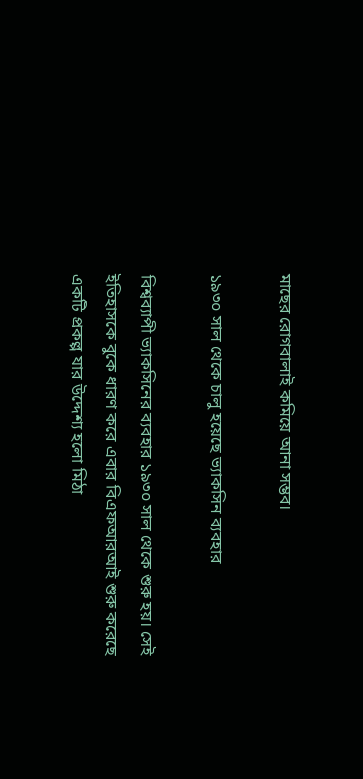মাছের রোগবালাই কমিয়ে আনা সম্ভব।

১৯৩০ সাল থেকে চালু হয়েছে ভ্যাকসিন ব্যবহার

বিশ্বব্যাপী ভ্যাকসিনের ব্যবহার ১৯৩০ সাল থেকে শুরু হয়। সেই ইতিহাসকে বুকে ধারণ করে এবার বিএফআরআই শুরু করেছে একটি প্রকল্প যার উদ্দেশ্য হলো মিঠা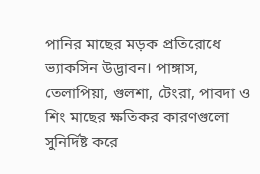পানির মাছের মড়ক প্রতিরোধে ভ্যাকসিন উদ্ভাবন। পাঙ্গাস, তেলাপিয়া, গুলশা, টেংরা, পাবদা ও শিং মাছের ক্ষতিকর কারণগুলো সুনির্দিষ্ট করে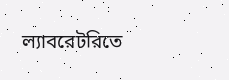ল্যাবরেটরিতে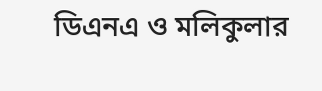ডিএনএ ও মলিকুলার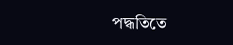পদ্ধতিতে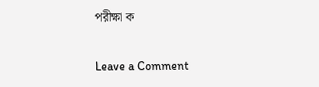পরীক্ষা ক

Leave a Comment